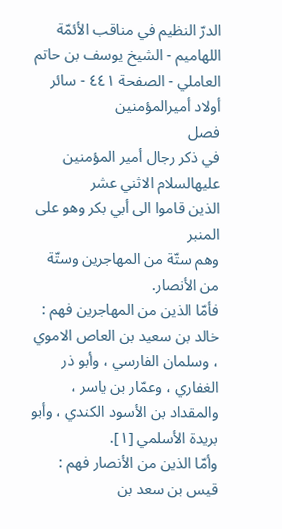الدرّ النظيم في مناقب الأئمّة اللهاميم - الشيخ يوسف بن حاتم العاملي - الصفحة ٤٤١ - سائر أولاد أميرالمؤمنين
فصل
في ذكر رجال أمير المؤمنين عليهالسلام الاثني عشر
الذين قاموا الى أبي بكر وهو على المنبر
وهم ستّة من المهاجرين وستّة من الأنصار.
فأمّا الذين من المهاجرين فهم : خالد بن سعيد بن العاص الاموي ، وسلمان الفارسي ، وأبو ذر الغفاري ، وعمّار بن ياسر ، والمقداد بن الأسود الكندي ، وأبو بريدة الأسلمي [١].
وأمّا الذين من الأنصار فهم : قيس بن سعد بن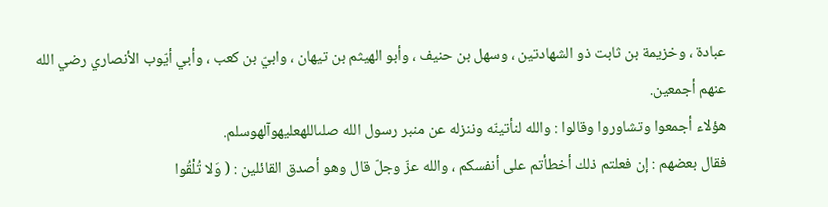عبادة ، وخزيمة بن ثابت ذو الشهادتين ، وسهل بن حنيف ، وأبو الهيثم بن تيهان ، وابيّ بن كعب ، وأبي أيّوب الأنصاري رضي الله عنهم أجمعين.
هؤلاء أجمعوا وتشاوروا وقالوا : والله لنأتينّه وننزله عن منبر رسول الله صلىاللهعليهوآلهوسلم.
فقال بعضهم : إن فعلتم ذلك أخطأتم على أنفسكم ، والله عزّ وجلّ قال وهو أصدق القائلين : ( وَلا تُلْقُوا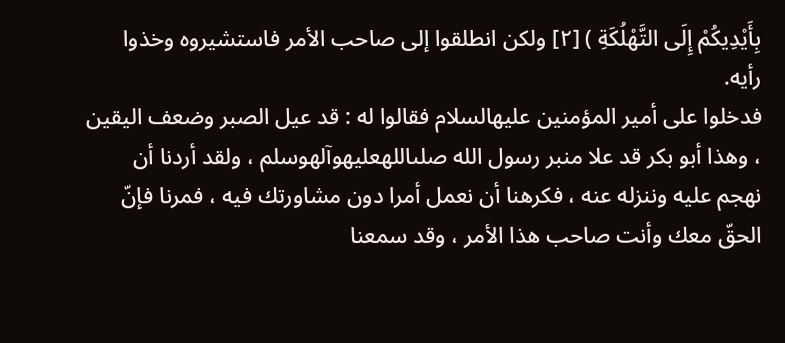بِأَيْدِيكُمْ إِلَى التَّهْلُكَةِ ) [٢] ولكن انطلقوا إلى صاحب الأمر فاستشيروه وخذوا رأيه.
فدخلوا على أمير المؤمنين عليهالسلام فقالوا له : قد عيل الصبر وضعف اليقين ، وهذا أبو بكر قد علا منبر رسول الله صلىاللهعليهوآلهوسلم ، ولقد أردنا أن نهجم عليه وننزله عنه ، فكرهنا أن نعمل أمرا دون مشاورتك فيه ، فمرنا فإنّ الحقّ معك وأنت صاحب هذا الأمر ، وقد سمعنا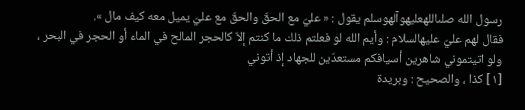رسول الله صلىاللهعليهوآلهوسلم يقول : « عليّ مع الحقّ والحقّ مع عليّ يميل معه كيف مال ».
فقال لهم عليّ عليهالسلام : وأيم الله لو فعلتم ذلك ما كنتم إلاّ كالحجر المالح في الماء أو الحجر في البحر ، ولو اتيتموني شاهرين أسيافكم مستعدّين للجهاد إذ أتوني
[١] كذا ، والصحيح : وبريدة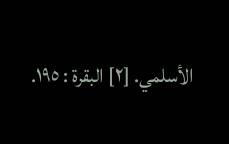الأسلمي. [٢] البقرة : ١٩٥.